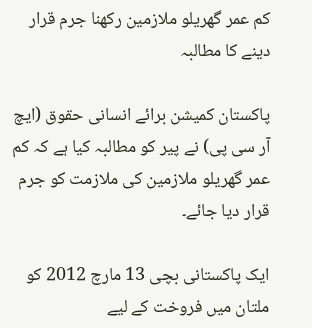کم عمر گھریلو ملازمین رکھنا جرم قرار دینے کا مطالبہ

پاکستان کمیشن برائے انسانی حقوق (ایچ آر سی پی) نے پیر کو مطالبہ کیا ہے کہ کم عمر گھریلو ملازمین کی ملازمت کو جرم قرار دیا جائے۔

ایک پاکستانی بچی 13 مارچ 2012 کو ملتان میں فروخت کے لیے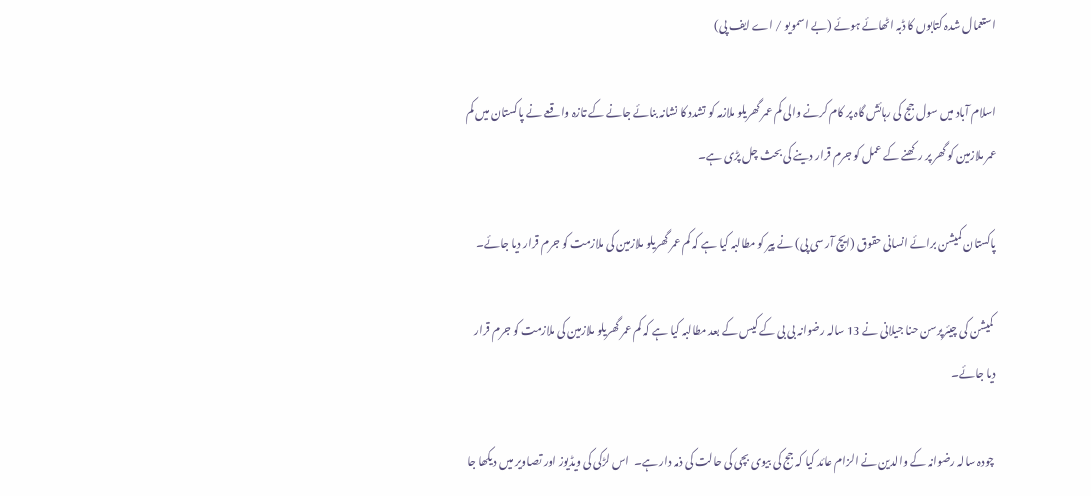استعمال شدہ کتابوں کا ڈبہ اٹھائے ہوئے (بے اسمویو / اے ایف پی)

اسلام آباد میں سول جج کی رہائش گاہ پر کام کرنے والی کم عمر گھریلو ملازمہ کو تشدد کا نشانہ بنائے جانے کے تازہ واقعے نے پاکستان میں کم عمر ملازمین کو گھر پر رکھنے کے عمل کو جرم قرار دینے کی بحث چل پڑی ہے۔

پاکستان کمیشن برائے انسانی حقوق (ایچ آر سی پی) نے پیر کو مطالبہ کیا ہے کہ کم عمر گھریلو ملازمین کی ملازمت کو جرم قرار دیا جائے۔

 کمیشن کی چیئرپرسن حنا جیلانی نے 13 سالہ رضوانہ بی بی کے کیس کے بعد مطالبہ کیا ہے کہ کم عمر گھریلو ملازمین کی ملازمت کو جرم قرار دیا جائے۔

 چودہ سالہ رضوانہ کے والدین نے الزام عائد کیا کہ جج کی بیوی بچی کی حالت کی ذمہ دار ہے۔  اس لڑکی کی ویڈیوز اور تصاویر میں دیکھا جا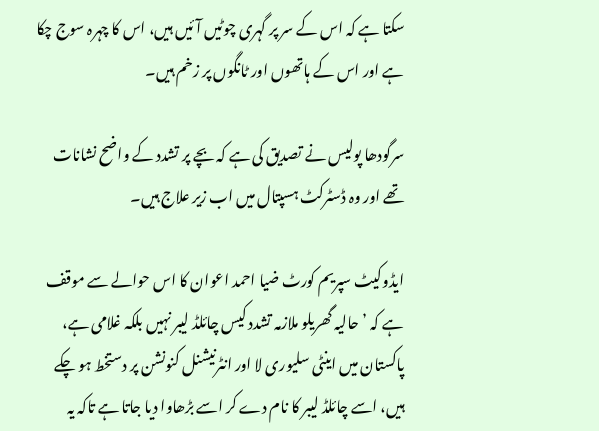سکتا ہے کہ اس کے سر پر گہری چوٹیں آئیں ہیں، اس کا چہرہ سوج چکا ہے اور اس کے ہاتھوں اور ٹانگوں پر زخم ہیں۔

سرگودھا پولیس نے تصدیق کی ہے کہ بچے پر تشدد کے واضح نشانات تھے اور وہ ڈسٹرکٹ ہسپتال میں اب زیر علاج ہیں۔

ایڈوکیٹ سپریم کورٹ ضیا احمد اعوان کا اس حوالے سے موقف ہے کہ ’حالیہ گھریلو ملازمہ تشدد کیس چائلڈ لیبر نہیں بلکہ غلامی ہے، پاکستان میں اینٹی سلیوری لا اور انٹرنیشنل کنونشن پر دستخط ہو چکے ہیں، اسے چائلڈ لیبر کا نام دے کر اسے بڑھاوا دیا جاتا ہے تاکہ یہ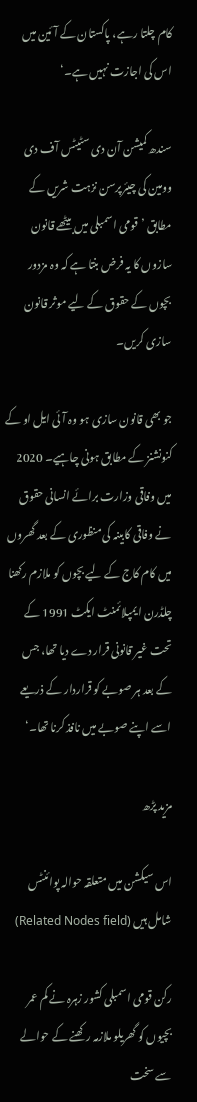کام چلتا رہے، پاکستان کے آئین میں اس کی اجازت نہیں ہے۔‘

سندھ کمیشن آن دی سٹیٹس آف دی وومین کی چیئرپرسن نزہت شریں کے مطابق ’قومی اسمبلی میں بیٹھے قانون سازوں کا یہ فرض بنتا ہے کہ وہ مزدور بچوں کے حقوق کے لیے موثر قانون سازی کریں۔

جو بھی قانون سازی ہو وہ آئی ایل او کے کنونشنز کے مطابق ہونی چاہیے۔ 2020 میں وفاقی وزارت برائے انسانی حقوق نے وفاقی کابینہ کی منظوری کے بعد گھروں میں کام کاج کے لیے بچوں کو ملازم رکھنا چلڈرن ایمپلائمنٹ ایکٹ 1991 کے تحت غیر قانونی قرار دے دیا تھا، جس کے بعد ہر صوبے کو قراردار کے ذریعے اسے اپنے صوبے میں نافذ کرنا تھا۔‘

مزید پڑھ

اس سیکشن میں متعلقہ حوالہ پوائنٹس شامل ہیں (Related Nodes field)

رکن قومی اسمبلی کشور زہرہ نے کم عمر بچیوں کو گھریلو ملازمہ رکھنے کے حوالے سے سخت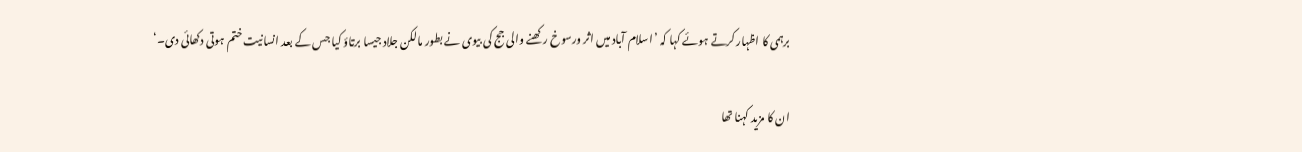برہمی کا اظہار کرتے ہوئے کہا کہ ’اسلام آباد میں اثر ورسوخ رکھنے والی جج کی بیوی نے بطور مالکن جلاد جیسا برتاؤ کیا جس کے بعد انسانیت ختم ہوتی دکھائی دی۔‘

ان کا مزید کہنا تھا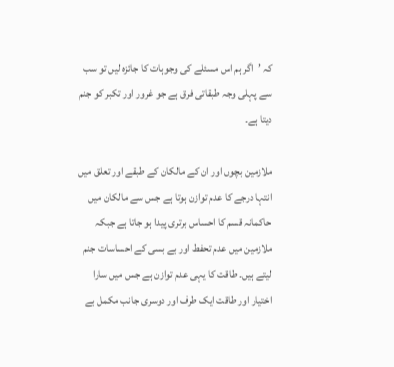کہ ’اگر ہم اس مسئلے کی وجوہات کا جائزہ لیں تو سب سے پہلی وجہ طبقاتی فرق ہے جو غرور اور تکبر کو جنم دیتا ہے۔

ملازمین بچوں اور ان کے مالکان کے طبقے اور تعلق میں انتہا درجے کا عدم توازن ہوتا ہے جس سے مالکان میں حاکمانہ قسم کا احساس برتری پیدا ہو جاتا ہے جبکہ ملازمین میں عدم تحفط اور بے بسی کے احساسات جنم لیتے ہیں۔ طاقت کا یہی عدم توازن ہے جس میں سارا اختیار اور طاقت ایک طرف اور دوسری جانب مکمل بے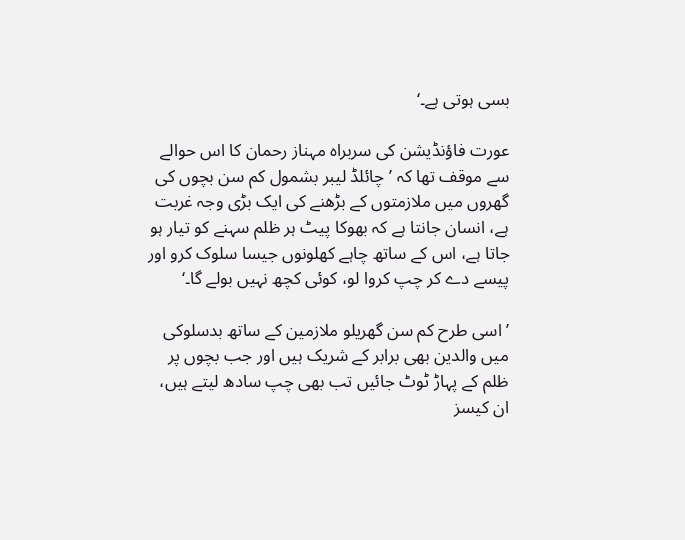بسی ہوتی ہے۔‘

عورت فاؤنڈیشن کی سربراہ مہناز رحمان کا اس حوالے سے موقف تھا کہ ’چائلڈ لیبر بشمول کم سن بچوں کی گھروں میں ملازمتوں کے بڑھنے کی ایک بڑی وجہ غربت ہے، انسان جانتا ہے کہ بھوکا پیٹ ہر ظلم سہنے کو تیار ہو جاتا ہے، اس کے ساتھ چاہے کھلونوں جیسا سلوک کرو اور پیسے دے کر چپ کروا لو، کوئی کچھ نہیں بولے گا۔‘

’اسی طرح کم سن گھریلو ملازمین کے ساتھ بدسلوکی میں والدین بھی برابر کے شریک ہیں اور جب بچوں پر ظلم کے پہاڑ ٹوٹ جائیں تب بھی چپ سادھ لیتے ہیں، ان کیسز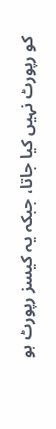کو رپورٹ نہیں کیا جاتا، جبکہ یہ کیسز رپورٹ ہو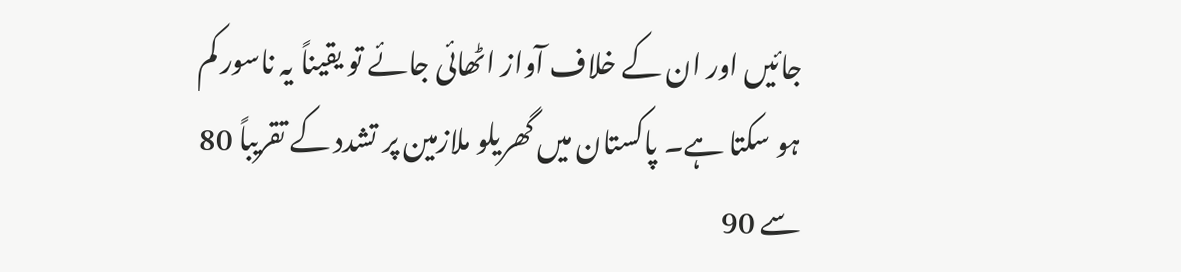جائیں اور ان کے خلاف آواز اٹھائی جائے تو یقیناً یہ ناسور کم ہو سکتا ہے۔ پاکستان میں گھریلو ملازمین پر تشدد کے تقریباً 80 سے 90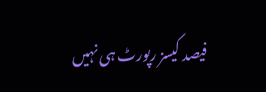فیصد کیسز رپورٹ ہی نہیں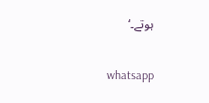ہوتے۔‘

whatsapp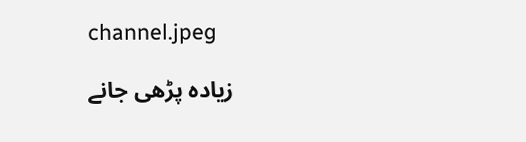channel.jpeg

زیادہ پڑھی جانے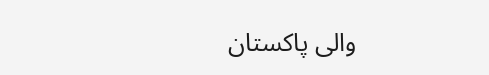والی پاکستان